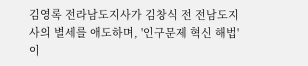김영록 전라남도지사가 김창식 전 전남도지사의 별세를 애도하며, '인구문제 혁신 해법'이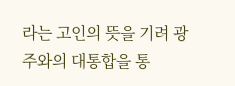라는 고인의 뜻을 기려 광주와의 대통합을 통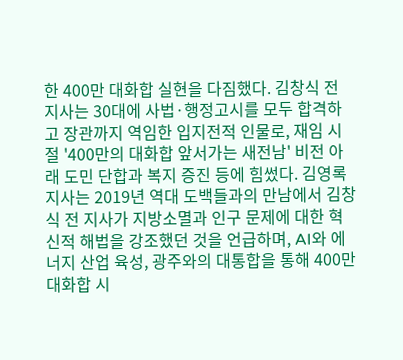한 400만 대화합 실현을 다짐했다. 김창식 전 지사는 30대에 사법·행정고시를 모두 합격하고 장관까지 역임한 입지전적 인물로, 재임 시절 '400만의 대화합 앞서가는 새전남' 비전 아래 도민 단합과 복지 증진 등에 힘썼다. 김영록 지사는 2019년 역대 도백들과의 만남에서 김창식 전 지사가 지방소멸과 인구 문제에 대한 혁신적 해법을 강조했던 것을 언급하며, AI와 에너지 산업 육성, 광주와의 대통합을 통해 400만 대화합 시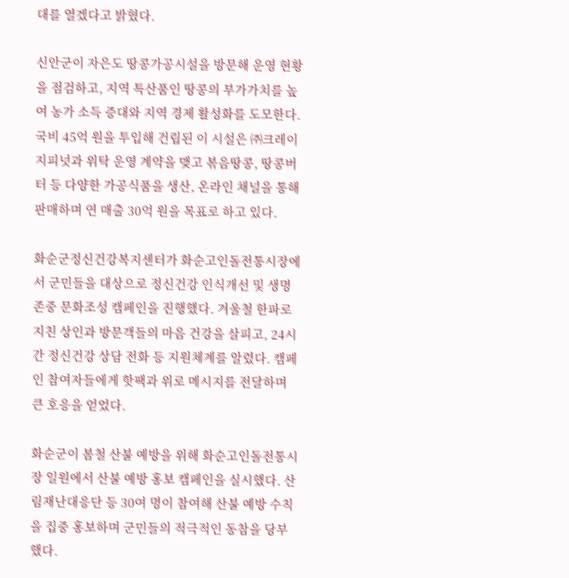대를 열겠다고 밝혔다.

신안군이 자은도 땅콩가공시설을 방문해 운영 현황을 점검하고, 지역 특산품인 땅콩의 부가가치를 높여 농가 소득 증대와 지역 경제 활성화를 도모한다. 국비 45억 원을 투입해 건립된 이 시설은 ㈜크레이지피넛과 위탁 운영 계약을 맺고 볶음땅콩, 땅콩버터 등 다양한 가공식품을 생산, 온라인 채널을 통해 판매하며 연 매출 30억 원을 목표로 하고 있다.

화순군정신건강복지센터가 화순고인돌전통시장에서 군민들을 대상으로 정신건강 인식개선 및 생명존중 문화조성 캠페인을 진행했다. 겨울철 한파로 지친 상인과 방문객들의 마음 건강을 살피고, 24시간 정신건강 상담 전화 등 지원체계를 알렸다. 캠페인 참여자들에게 핫팩과 위로 메시지를 전달하며 큰 호응을 얻었다.

화순군이 봄철 산불 예방을 위해 화순고인돌전통시장 일원에서 산불 예방 홍보 캠페인을 실시했다. 산림재난대응단 등 30여 명이 참여해 산불 예방 수칙을 집중 홍보하며 군민들의 적극적인 동참을 당부했다.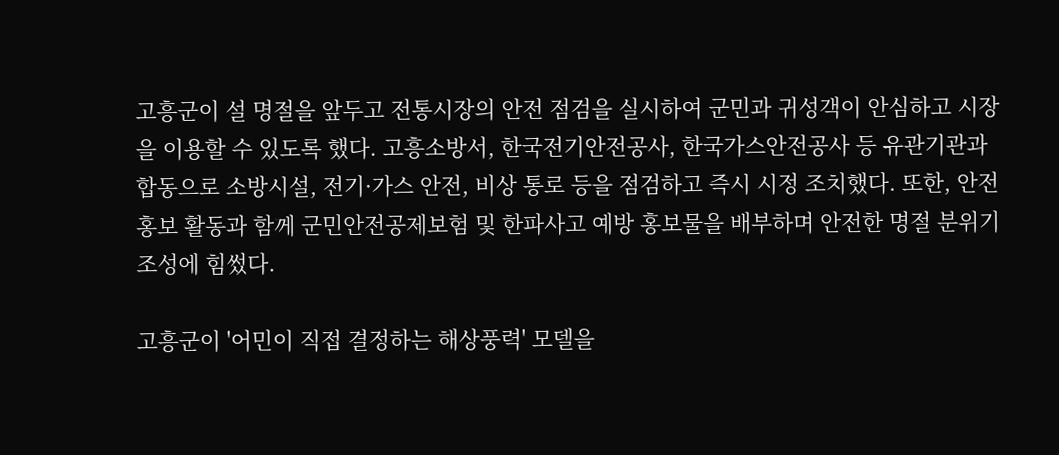고흥군이 설 명절을 앞두고 전통시장의 안전 점검을 실시하여 군민과 귀성객이 안심하고 시장을 이용할 수 있도록 했다. 고흥소방서, 한국전기안전공사, 한국가스안전공사 등 유관기관과 합동으로 소방시설, 전기·가스 안전, 비상 통로 등을 점검하고 즉시 시정 조치했다. 또한, 안전 홍보 활동과 함께 군민안전공제보험 및 한파사고 예방 홍보물을 배부하며 안전한 명절 분위기 조성에 힘썼다.

고흥군이 '어민이 직접 결정하는 해상풍력' 모델을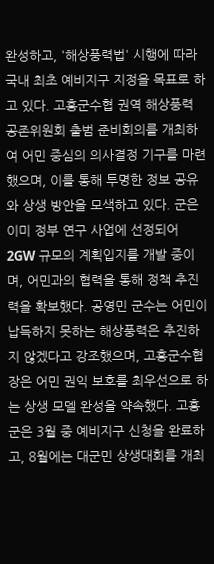완성하고, '해상풍력법' 시행에 따라 국내 최초 예비지구 지정을 목표로 하고 있다. 고흥군수협 권역 해상풍력 공존위원회 출범 준비회의를 개최하여 어민 중심의 의사결정 기구를 마련했으며, 이를 통해 투명한 정보 공유와 상생 방안을 모색하고 있다. 군은 이미 정부 연구 사업에 선정되어 2GW 규모의 계획입지를 개발 중이며, 어민과의 협력을 통해 정책 추진력을 확보했다. 공영민 군수는 어민이 납득하지 못하는 해상풍력은 추진하지 않겠다고 강조했으며, 고흥군수협장은 어민 권익 보호를 최우선으로 하는 상생 모델 완성을 약속했다. 고흥군은 3월 중 예비지구 신청을 완료하고, 8월에는 대군민 상생대회를 개최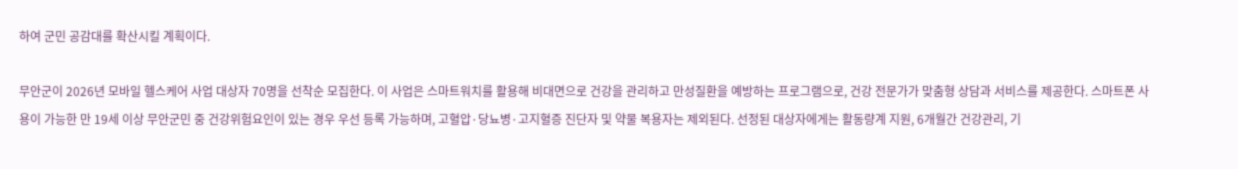하여 군민 공감대를 확산시킬 계획이다.

무안군이 2026년 모바일 헬스케어 사업 대상자 70명을 선착순 모집한다. 이 사업은 스마트워치를 활용해 비대면으로 건강을 관리하고 만성질환을 예방하는 프로그램으로, 건강 전문가가 맞춤형 상담과 서비스를 제공한다. 스마트폰 사용이 가능한 만 19세 이상 무안군민 중 건강위험요인이 있는 경우 우선 등록 가능하며, 고혈압·당뇨병·고지혈증 진단자 및 약물 복용자는 제외된다. 선정된 대상자에게는 활동량계 지원, 6개월간 건강관리, 기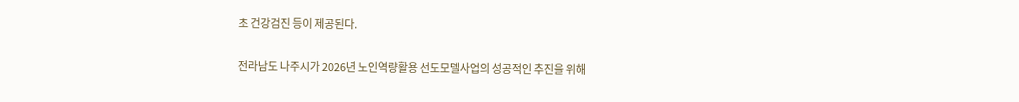초 건강검진 등이 제공된다.

전라남도 나주시가 2026년 노인역량활용 선도모델사업의 성공적인 추진을 위해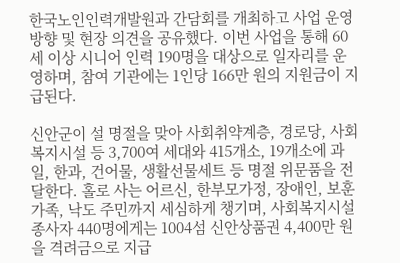한국노인인력개발원과 간담회를 개최하고 사업 운영 방향 및 현장 의견을 공유했다. 이번 사업을 통해 60세 이상 시니어 인력 190명을 대상으로 일자리를 운영하며, 참여 기관에는 1인당 166만 원의 지원금이 지급된다.

신안군이 설 명절을 맞아 사회취약계층, 경로당, 사회복지시설 등 3,700여 세대와 415개소, 19개소에 과일, 한과, 건어물, 생활선물세트 등 명절 위문품을 전달한다. 홀로 사는 어르신, 한부모가정, 장애인, 보훈가족, 낙도 주민까지 세심하게 챙기며, 사회복지시설 종사자 440명에게는 1004섬 신안상품권 4,400만 원을 격려금으로 지급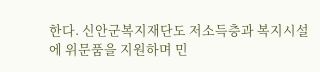한다. 신안군복지재단도 저소득층과 복지시설에 위문품을 지원하며 민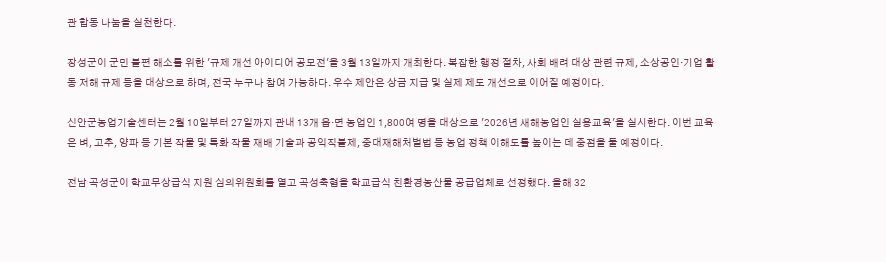관 합동 나눔을 실천한다.

장성군이 군민 불편 해소를 위한 '규제 개선 아이디어 공모전'을 3월 13일까지 개최한다. 복잡한 행정 절차, 사회 배려 대상 관련 규제, 소상공인·기업 활동 저해 규제 등을 대상으로 하며, 전국 누구나 참여 가능하다. 우수 제안은 상금 지급 및 실제 제도 개선으로 이어질 예정이다.

신안군농업기술센터는 2월 10일부터 27일까지 관내 13개 읍·면 농업인 1,800여 명을 대상으로 '2026년 새해농업인 실용교육'을 실시한다. 이번 교육은 벼, 고추, 양파 등 기본 작물 및 특화 작물 재배 기술과 공익직불제, 중대재해처벌법 등 농업 정책 이해도를 높이는 데 중점을 둘 예정이다.

전남 곡성군이 학교무상급식 지원 심의위원회를 열고 곡성축협을 학교급식 친환경농산물 공급업체로 선정했다. 올해 32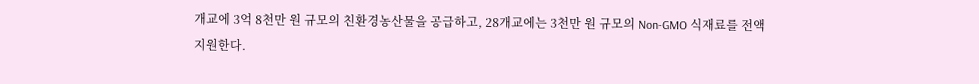개교에 3억 8천만 원 규모의 친환경농산물을 공급하고, 28개교에는 3천만 원 규모의 Non-GMO 식재료를 전액 지원한다.